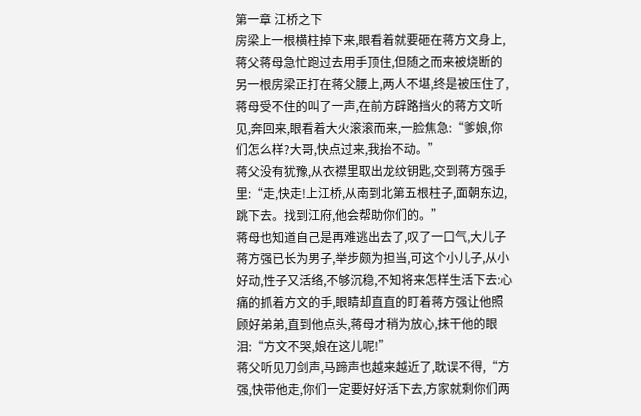第一章 江桥之下
房梁上一根横柱掉下来,眼看着就要砸在蒋方文身上,蒋父蒋母急忙跑过去用手顶住,但随之而来被烧断的另一根房梁正打在蒋父腰上,两人不堪,终是被压住了,蒋母受不住的叫了一声,在前方辟路挡火的蒋方文听见,奔回来,眼看着大火滚滚而来,一脸焦急:“爹娘,你们怎么样?大哥,快点过来,我抬不动。”
蒋父没有犹豫,从衣襟里取出龙纹钥匙,交到蒋方强手里:“走,快走!上江桥,从南到北第五根柱子,面朝东边,跳下去。找到江府,他会帮助你们的。”
蒋母也知道自己是再难逃出去了,叹了一口气,大儿子蒋方强已长为男子,举步颇为担当,可这个小儿子,从小好动,性子又活络,不够沉稳,不知将来怎样生活下去:心痛的抓着方文的手,眼睛却直直的盯着蒋方强让他照顾好弟弟,直到他点头,蒋母才稍为放心,抹干他的眼泪:“方文不哭,娘在这儿呢!”
蒋父听见刀剑声,马蹄声也越来越近了,耽误不得,“方强,快带他走,你们一定要好好活下去,方家就剩你们两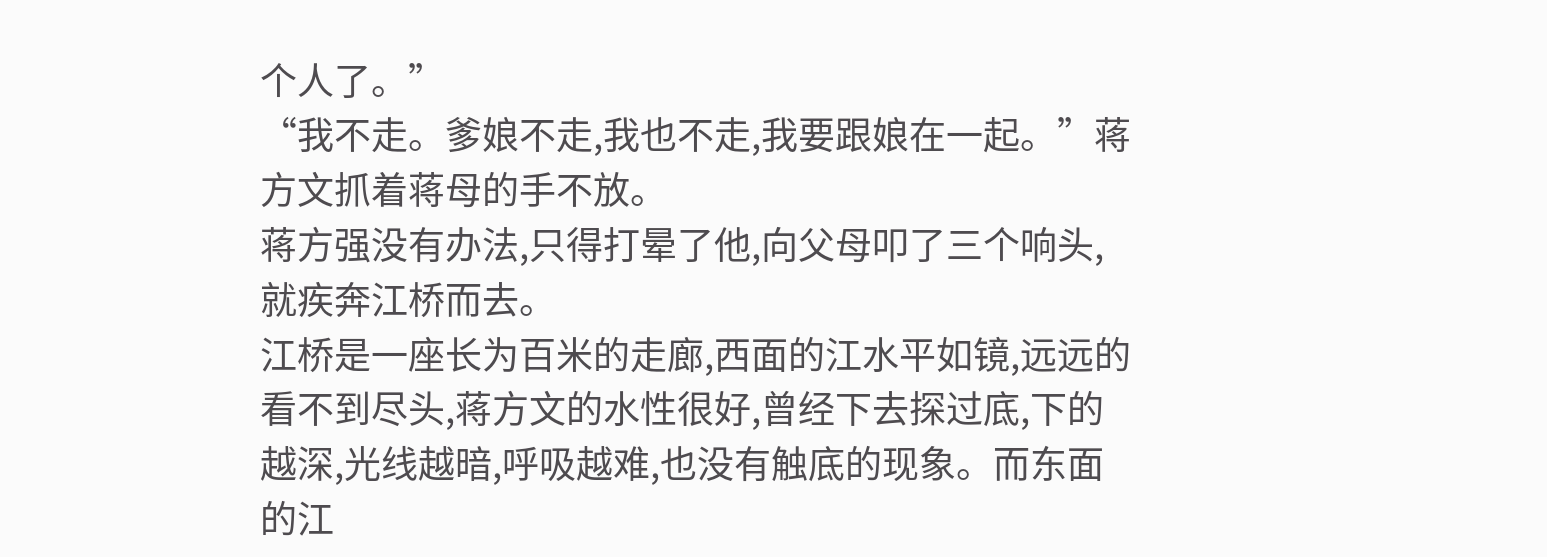个人了。”
“我不走。爹娘不走,我也不走,我要跟娘在一起。”蒋方文抓着蒋母的手不放。
蒋方强没有办法,只得打晕了他,向父母叩了三个响头,就疾奔江桥而去。
江桥是一座长为百米的走廊,西面的江水平如镜,远远的看不到尽头,蒋方文的水性很好,曾经下去探过底,下的越深,光线越暗,呼吸越难,也没有触底的现象。而东面的江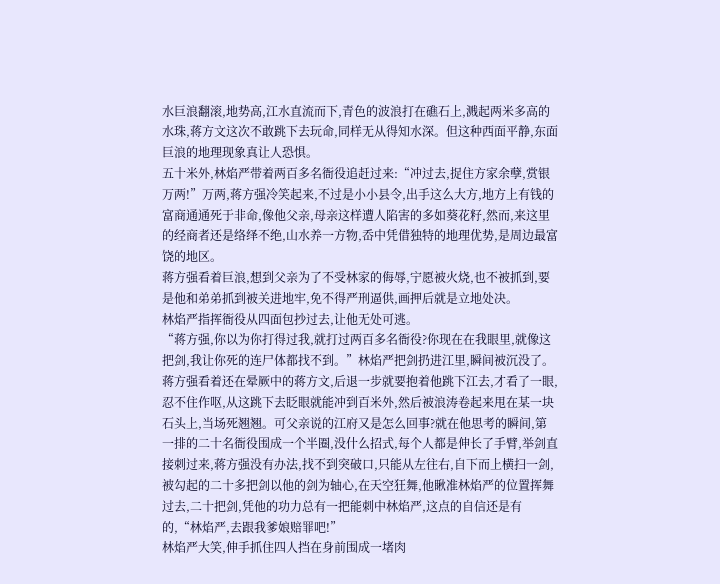水巨浪翻滚,地势高,江水直流而下,青色的波浪打在礁石上,溅起两米多高的水珠,蒋方文这次不敢跳下去玩命,同样无从得知水深。但这种西面平静,东面巨浪的地理现象真让人恐惧。
五十米外,林焰严带着两百多名衙役追赶过来:“冲过去,捉住方家余孽,赏银万两!”万两,蒋方强冷笑起来,不过是小小县令,出手这么大方,地方上有钱的富商通通死于非命,像他父亲,母亲这样遭人陷害的多如葵花籽,然而,来这里的经商者还是络绎不绝,山水养一方物,岙中凭借独特的地理优势,是周边最富饶的地区。
蒋方强看着巨浪,想到父亲为了不受林家的侮辱,宁愿被火烧,也不被抓到,要是他和弟弟抓到被关进地牢,免不得严刑逼供,画押后就是立地处决。
林焰严指挥衙役从四面包抄过去,让他无处可逃。
“蒋方强,你以为你打得过我,就打过两百多名衙役?你现在在我眼里,就像这把剑,我让你死的连尸体都找不到。”林焰严把剑扔进江里,瞬间被沉没了。
蒋方强看着还在晕厥中的蒋方文,后退一步就要抱着他跳下江去,才看了一眼,忍不住作呕,从这跳下去眨眼就能冲到百米外,然后被浪涛卷起来甩在某一块石头上,当场死翘翘。可父亲说的江府又是怎么回事?就在他思考的瞬间,第一排的二十名衙役围成一个半圈,没什么招式,每个人都是伸长了手臂,举剑直接刺过来,蒋方强没有办法,找不到突破口,只能从左往右,自下而上横扫一剑,被勾起的二十多把剑以他的剑为轴心,在天空狂舞,他瞅准林焰严的位置挥舞过去,二十把剑,凭他的功力总有一把能刺中林焰严,这点的自信还是有的,“林焰严,去跟我爹娘赔罪吧!”
林焰严大笑,伸手抓住四人挡在身前围成一堵肉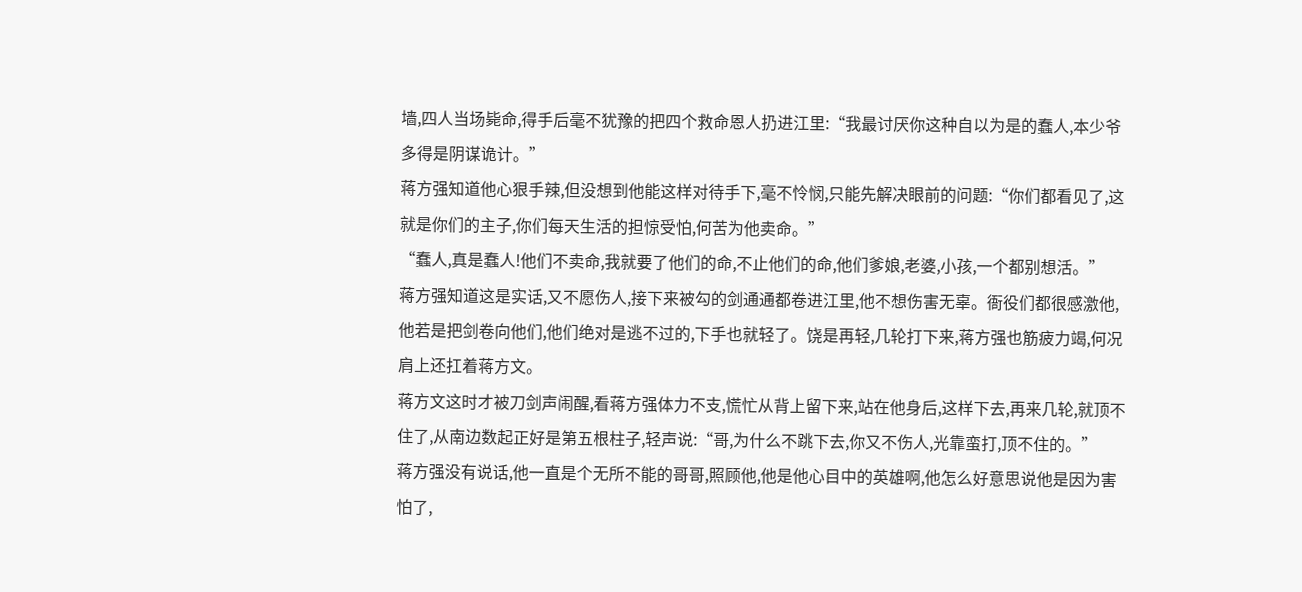墙,四人当场毙命,得手后毫不犹豫的把四个救命恩人扔进江里:“我最讨厌你这种自以为是的蠢人,本少爷多得是阴谋诡计。”
蒋方强知道他心狠手辣,但没想到他能这样对待手下,毫不怜悯,只能先解决眼前的问题:“你们都看见了,这就是你们的主子,你们每天生活的担惊受怕,何苦为他卖命。”
“蠢人,真是蠢人!他们不卖命,我就要了他们的命,不止他们的命,他们爹娘,老婆,小孩,一个都别想活。”
蒋方强知道这是实话,又不愿伤人,接下来被勾的剑通通都卷进江里,他不想伤害无辜。衙役们都很感激他,他若是把剑卷向他们,他们绝对是逃不过的,下手也就轻了。饶是再轻,几轮打下来,蒋方强也筋疲力竭,何况肩上还扛着蒋方文。
蒋方文这时才被刀剑声闹醒,看蒋方强体力不支,慌忙从背上留下来,站在他身后,这样下去,再来几轮,就顶不住了,从南边数起正好是第五根柱子,轻声说:“哥,为什么不跳下去,你又不伤人,光靠蛮打,顶不住的。”
蒋方强没有说话,他一直是个无所不能的哥哥,照顾他,他是他心目中的英雄啊,他怎么好意思说他是因为害怕了,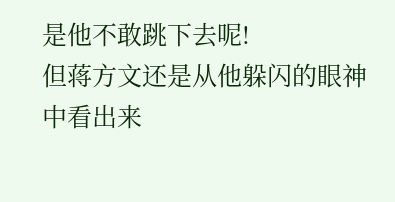是他不敢跳下去呢!
但蒋方文还是从他躲闪的眼神中看出来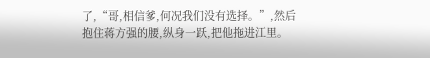了,“哥,相信爹,何况我们没有选择。”,然后抱住蒋方强的腰,纵身一跃,把他拖进江里。